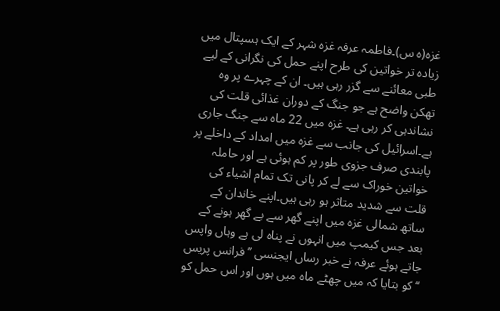غزہ(ہ س)۔فاطمہ عرفہ غزہ شہر کے ایک ہسپتال میں زیادہ تر خواتین کی طرح اپنے حمل کی نگرانی کے لیے طبی معائنے سے گزر رہی ہیں۔ ان کے چہرے پر وہ تھکن واضح ہے جو جنگ کے دوران غذائی قلت کی نشاندہی کر رہی ہے۔ غزہ میں 22 ماہ سے جنگ جاری ہے۔اسرائیل کی جانب سے غزہ میں امداد کے داخلے پر پابندی صرف جزوی طور پر کم ہوئی ہے اور حاملہ خواتین خوراک سے لے کر پانی تک تمام اشیاء کی قلت سے شدید متاثر ہو رہی ہیں۔اپنے خاندان کے ساتھ شمالی غزہ میں اپنے گھر سے بے گھر ہونے کے بعد جس کیمپ میں انہوں نے پناہ لی ہے وہاں واپس جاتے ہوئے عرفہ نے خبر رساں ایجنسی ’’فرانس پریس ‘‘ کو بتایا کہ میں چھٹے ماہ میں ہوں اور اس حمل کو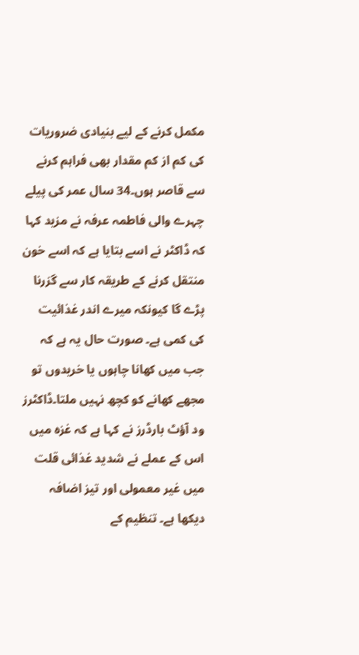مکمل کرنے کے لیے بنیادی ضروریات کی کم از کم مقدار بھی فراہم کرنے سے قاصر ہوں۔34 سال عمر کی پیلے چہرے والی فاطمہ عرفہ نے مزید کہا کہ ڈاکٹر نے اسے بتایا ہے کہ اسے خون منتقل کرنے کے طریقہ کار سے گزرنا پڑے گا کیونکہ میرے اندر غذائیت کی کمی ہے۔ صورت حال یہ ہے کہ جب میں کھانا چاہوں یا خریدوں تو مجھے کھانے کو کچھ نہیں ملتا۔ڈاکٹرز ود آؤٹ بارڈرز نے کہا ہے کہ غزہ میں اس کے عملے نے شدید غذائی قلت میں غیر معمولی اور تیز اضافہ دیکھا ہے۔ تنظیم کے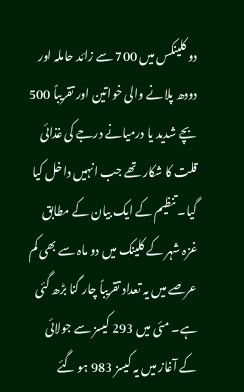دو کلینکس میں 700 سے زائد حاملہ اور دودھ پلانے والی خواتین اور تقریباً 500 بچے شدید یا درمیانے درجے کی غذائی قلت کا شکار تھے جب انہیں داخل کیا گیا۔ تنظیم کے ایک بیان کے مطابق غزہ شہر کے کلینک میں دو ماہ سے بھی کم عرصے میں یہ تعداد تقریباً چار گنا بڑھ گئی ہے۔ مئی میں 293 کیسز سے جولائی کے آغاز میں یہ کیسز 983 ہو گئے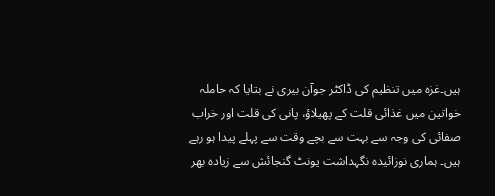ہیں۔غزہ میں تنظیم کی ڈاکٹر جوآن بیری نے بتایا کہ حاملہ خواتین میں غذائی قلت کے پھیلاؤ، پانی کی قلت اور خراب صفائی کی وجہ سے بہت سے بچے وقت سے پہلے پیدا ہو رہے ہیں۔ ہماری نوزائیدہ نگہداشت یونٹ گنجائش سے زیادہ بھر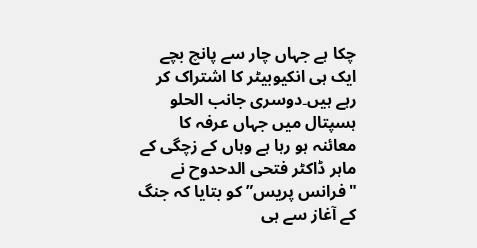چکا ہے جہاں چار سے پانچ بچے ایک ہی انکیوبیٹر کا اشتراک کر رہے ہیں۔دوسری جانب الحلو ہسپتال میں جہاں عرفہ کا معائنہ ہو رہا ہے وہاں کے زچگی کے ماہر ڈاکٹر فتحی الدحدوح نے "فرانس پریس” کو بتایا کہ جنگ کے آغاز سے ہی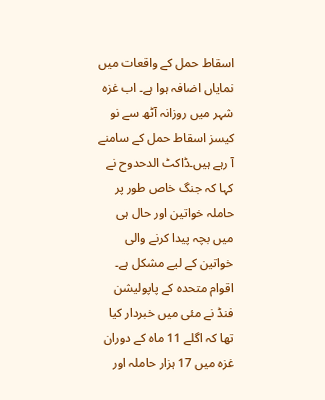اسقاط حمل کے واقعات میں نمایاں اضافہ ہوا ہے۔ اب غزہ شہر میں روزانہ آٹھ سے نو کیسز اسقاط حمل کے سامنے آ رہے ہیں۔ڈاکٹ الدحدوح نے کہا کہ جنگ خاص طور پر حاملہ خواتین اور حال ہی میں بچہ پیدا کرنے والی خواتین کے لیے مشکل ہے۔ اقوام متحدہ کے پاپولیشن فنڈ نے مئی میں خبردار کیا تھا کہ اگلے 11 ماہ کے دوران غزہ میں 17 ہزار حاملہ اور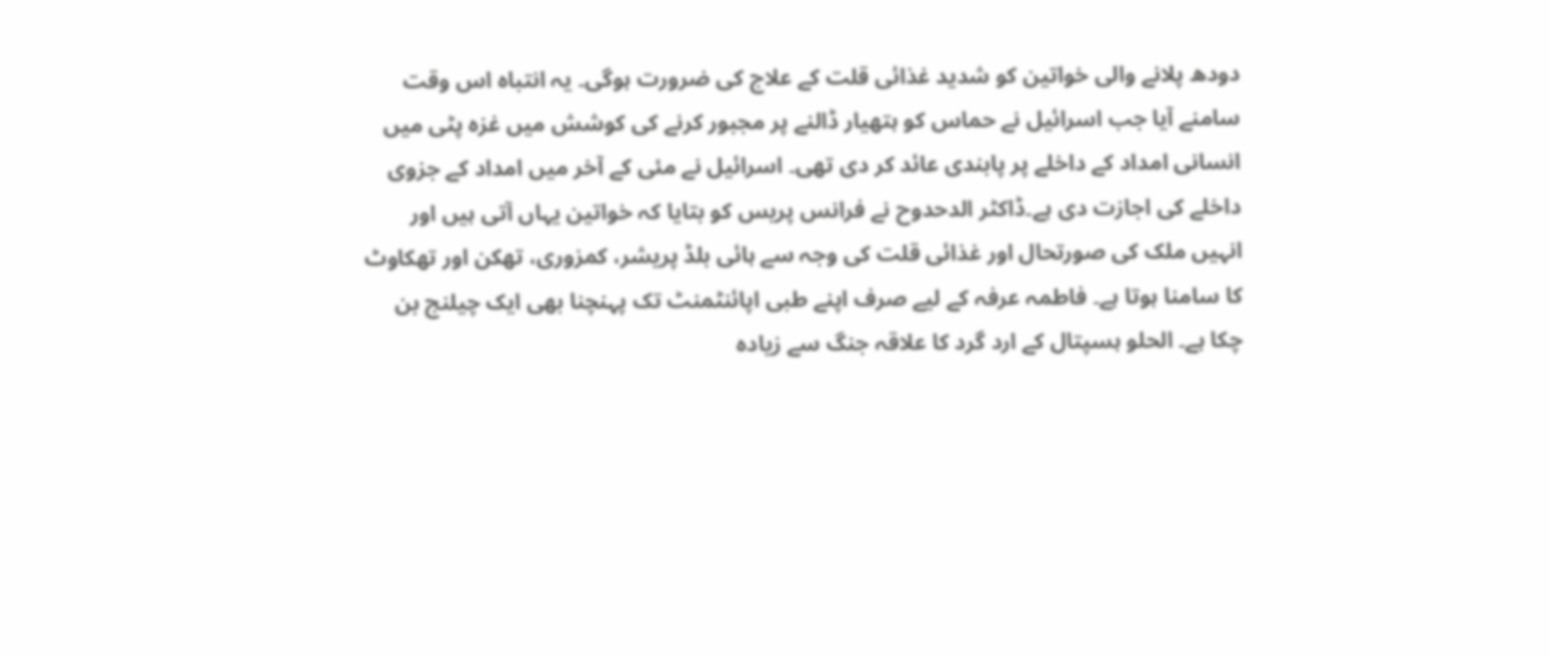دودھ پلانے والی خواتین کو شدید غذائی قلت کے علاج کی ضرورت ہوگی۔ یہ انتباہ اس وقت سامنے آیا جب اسرائیل نے حماس کو ہتھیار ڈالنے پر مجبور کرنے کی کوشش میں غزہ پٹی میں انسانی امداد کے داخلے پر پابندی عائد کر دی تھی۔ اسرائیل نے مئی کے آخر میں امداد کے جزوی داخلے کی اجازت دی ہے۔ڈاکٹر الدحدوح نے فرانس پریس کو بتایا کہ خواتین یہاں آتی ہیں اور انہیں ملک کی صورتحال اور غذائی قلت کی وجہ سے ہائی بلڈ پریشر، کمزوری، تھکن اور تھکاوٹ کا سامنا ہوتا ہے۔ فاطمہ عرفہ کے لیے صرف اپنے طبی اپائنٹمنٹ تک پہنچنا بھی ایک چیلنج بن چکا ہے۔ الحلو ہسپتال کے ارد گرد کا علاقہ جنگ سے زیادہ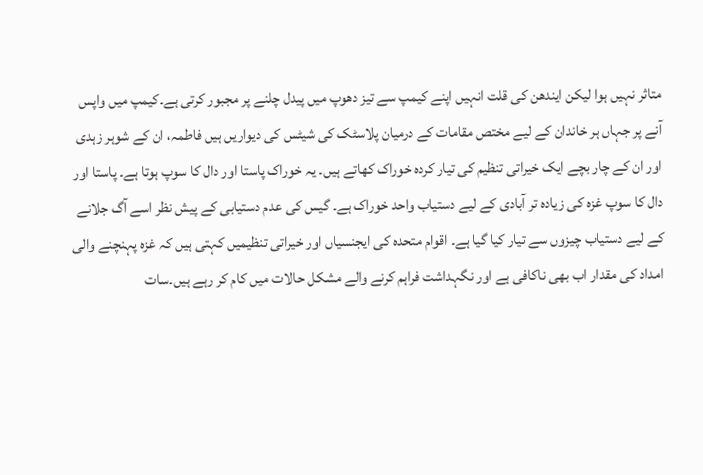متاثر نہیں ہوا لیکن ایندھن کی قلت انہیں اپنے کیمپ سے تیز دھوپ میں پیدل چلنے پر مجبور کرتی ہے۔کیمپ میں واپس آنے پر جہاں ہر خاندان کے لیے مختص مقامات کے درمیان پلاسٹک کی شیٹس کی دیواریں ہیں فاطمہ، ان کے شوہر زہدی اور ان کے چار بچے ایک خیراتی تنظیم کی تیار کردہ خوراک کھاتے ہیں۔ یہ خوراک پاستا اور دال کا سوپ ہوتا ہے۔ پاستا اور دال کا سوپ غزہ کی زیادہ تر آبادی کے لیے دستیاب واحد خوراک ہے۔ گیس کی عدم دستیابی کے پیش نظر اسے آگ جلانے کے لیے دستیاب چیزوں سے تیار کیا گیا ہے۔ اقوام متحدہ کی ایجنسیاں اور خیراتی تنظیمیں کہتی ہیں کہ غزہ پہنچنے والی امداد کی مقدار اب بھی ناکافی ہے اور نگہداشت فراہم کرنے والے مشکل حالات میں کام کر رہے ہیں۔سات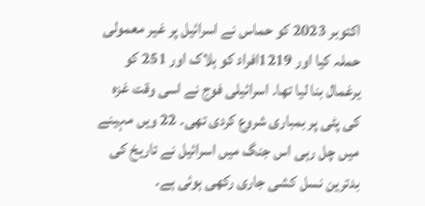اکتوبر 2023 کو حماس نے اسرائیل پر غیر معمولی حملہ کیا اور 1219افراد کو ہلاک اور 251 کو یرغمال بنا لیا تھا۔ اسرائیلی فوج نے اسی وقت غزہ کی پٹی پر بمباری شروع کردی تھی۔ 22 ویں مہینے میں چل رہی اس جنگ میں اسرائیل نے تاریخ کی بدترین نسل کشی جاری رکھی ہوئی ہے۔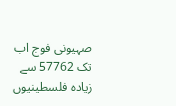صہیونی فوج اب تک 57762 سے زیادہ فلسطینیوں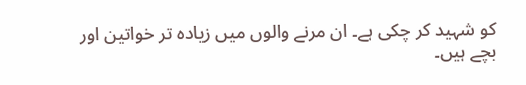کو شہید کر چکی ہے۔ ان مرنے والوں میں زیادہ تر خواتین اور بچے ہیں۔